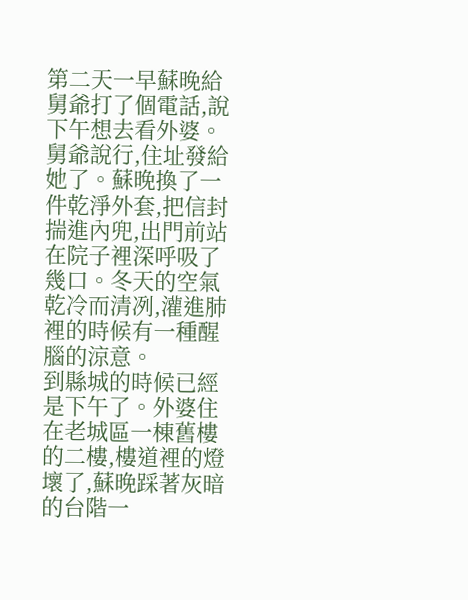第二天一早蘇晚給舅爺打了個電話,說下午想去看外婆。舅爺說行,住址發給她了。蘇晚換了一件乾淨外套,把信封揣進內兜,出門前站在院子裡深呼吸了幾口。冬天的空氣乾冷而清冽,灌進肺裡的時候有一種醒腦的涼意。
到縣城的時候已經是下午了。外婆住在老城區一棟舊樓的二樓,樓道裡的燈壞了,蘇晚踩著灰暗的台階一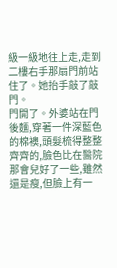級一級地往上走,走到二樓右手那扇門前站住了。她抬手敲了敲門。
門開了。外婆站在門後麵,穿著一件深藍色的棉襖,頭髮梳得整整齊齊的,臉色比在醫院那會兒好了一些,雖然還是瘦,但臉上有一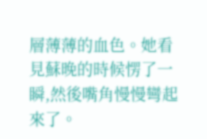層薄薄的血色。她看見蘇晚的時候愣了一瞬,然後嘴角慢慢彎起來了。